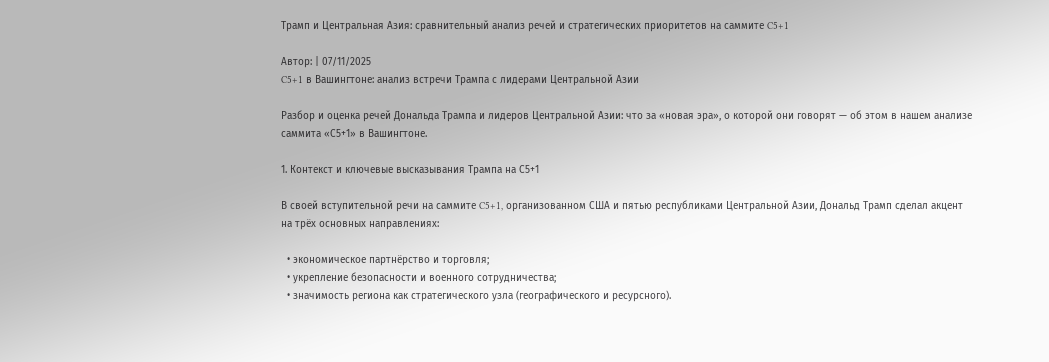Трамп и Центральная Азия: сравнительный анализ речей и стратегических приоритетов на саммите C5+1

Автор: | 07/11/2025
C5+1 в Вашингтоне: анализ встречи Трампа с лидерами Центральной Азии

Разбор и оценка речей Дональда Трампа и лидеров Центральной Азии: что за «новая эра», о которой они говорят — об этом в нашем анализе саммита «С5+1» в Вашингтоне.

1. Контекст и ключевые высказывания Трампа на С5+1

В своей вступительной речи на саммите C5+1, организованном США и пятью республиками Центральной Азии, Дональд Трамп сделал акцент на трёх основных направлениях:

  • экономическое партнёрство и торговля;
  • укрепление безопасности и военного сотрудничества;
  • значимость региона как стратегического узла (географического и ресурсного).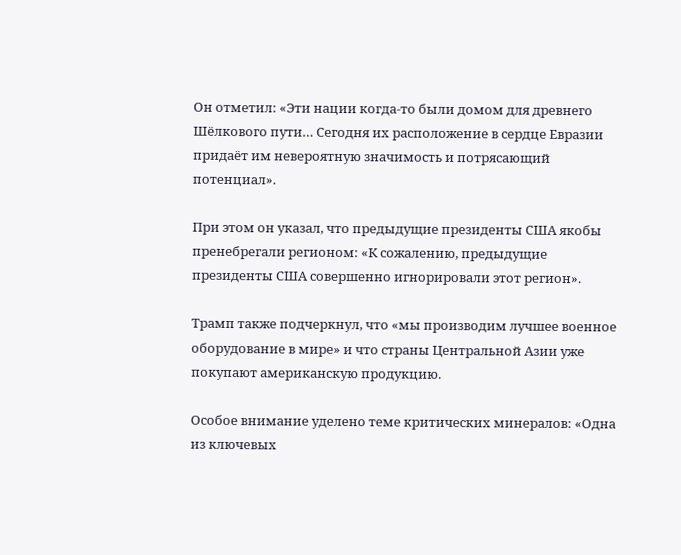Он отметил: «Эти нации когда-то были домом для древнего Шёлкового пути… Сегодня их расположение в сердце Евразии придаёт им невероятную значимость и потрясающий потенциал».

При этом он указал, что предыдущие президенты США якобы пренебрегали регионом: «К сожалению, предыдущие президенты США совершенно игнорировали этот регион».

Трамп также подчеркнул, что «мы производим лучшее военное оборудование в мире» и что страны Центральной Азии уже покупают американскую продукцию.

Особое внимание уделено теме критических минералов: «Одна из ключевых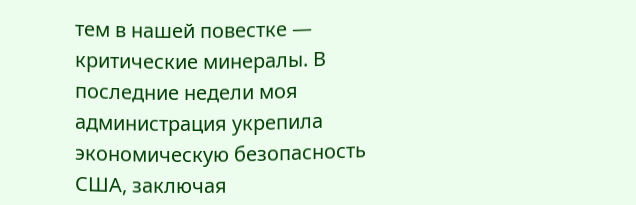тем в нашей повестке — критические минералы. В последние недели моя администрация укрепила экономическую безопасность США, заключая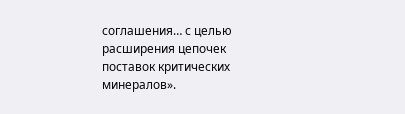соглашения… с целью расширения цепочек поставок критических минералов».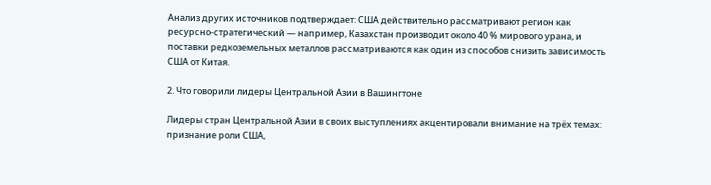Анализ других источников подтверждает: США действительно рассматривают регион как ресурсно‑стратегический — например, Казахстан производит около 40 % мирового урана, и поставки редкоземельных металлов рассматриваются как один из способов снизить зависимость США от Китая.

2. Что говорили лидеры Центральной Азии в Вашингтоне

Лидеры стран Центральной Азии в своих выступлениях акцентировали внимание на трёх темах: признание роли США,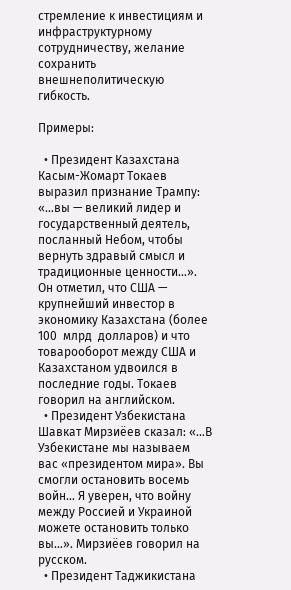стремление к инвестициям и инфраструктурному сотрудничеству, желание сохранить внешнеполитическую гибкость.

Примеры:

  • Президент Казахстана Касым-Жомарт Токаев выразил признание Трампу: «…вы — великий лидер и государственный деятель, посланный Небом, чтобы вернуть здравый смысл и традиционные ценности…». Он отметил, что США — крупнейший инвестор в экономику Казахстана (более 100  млрд  долларов) и что товарооборот между США и Казахстаном удвоился в последние годы. Токаев говорил на английском.
  • Президент Узбекистана Шавкат Мирзиёев сказал: «…В Узбекистане мы называем вас «президентом мира». Вы смогли остановить восемь войн… Я уверен, что войну между Россией и Украиной можете остановить только вы…». Мирзиёев говорил на русском.
  • Президент Таджикистана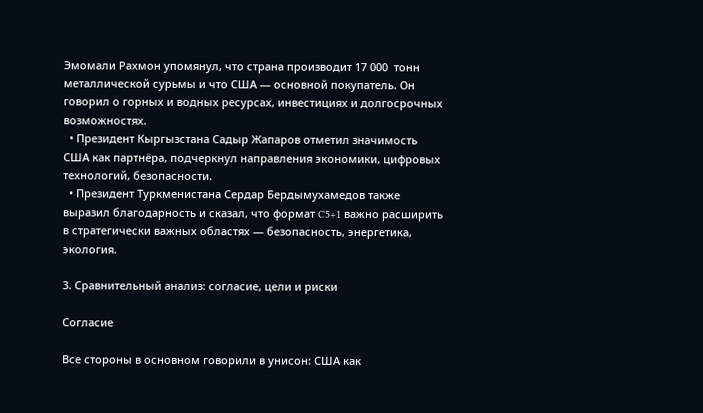Эмомали Рахмон упомянул, что страна производит 17 000  тонн металлической сурьмы и что США — основной покупатель. Он говорил о горных и водных ресурсах, инвестициях и долгосрочных возможностях.
  • Президент Кыргызстана Садыр Жапаров отметил значимость США как партнёра, подчеркнул направления экономики, цифровых технологий, безопасности.
  • Президент Туркменистана Сердар Бердымухамедов также выразил благодарность и сказал, что формат C5+1 важно расширить в стратегически важных областях — безопасность, энергетика, экология.

3. Сравнительный анализ: согласие, цели и риски

Согласие

Все стороны в основном говорили в унисон: США как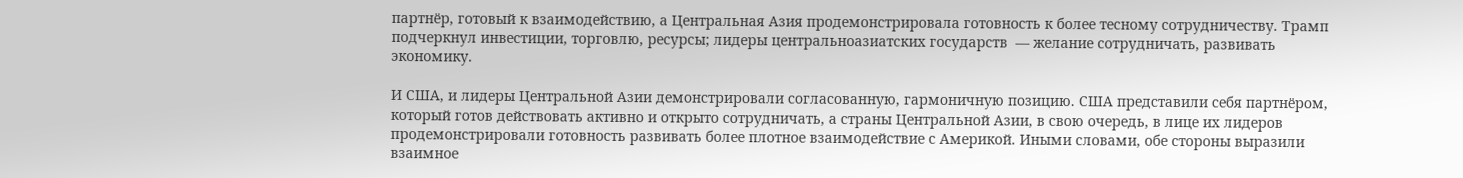партнёр, готовый к взаимодействию, а Центральная Азия продемонстрировала готовность к более тесному сотрудничеству. Трамп подчеркнул инвестиции, торговлю, ресурсы; лидеры центральноазиатских государств  — желание сотрудничать, развивать экономику.

И США, и лидеры Центральной Азии демонстрировали согласованную, гармоничную позицию. США представили себя партнёром, который готов действовать активно и открыто сотрудничать, а страны Центральной Азии, в свою очередь, в лице их лидеров продемонстрировали готовность развивать более плотное взаимодействие с Америкой. Иными словами, обе стороны выразили взаимное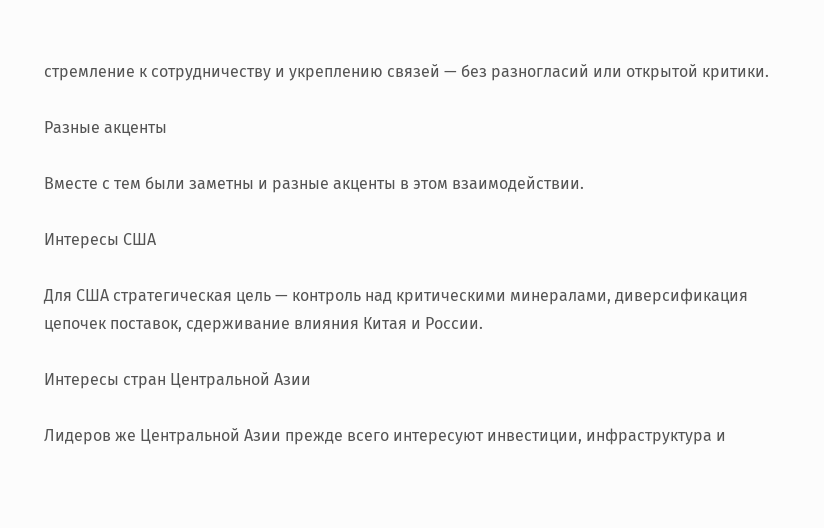стремление к сотрудничеству и укреплению связей — без разногласий или открытой критики.

Разные акценты

Вместе с тем были заметны и разные акценты в этом взаимодействии.

Интересы США

Для США стратегическая цель — контроль над критическими минералами, диверсификация цепочек поставок, сдерживание влияния Китая и России.

Интересы стран Центральной Азии

Лидеров же Центральной Азии прежде всего интересуют инвестиции, инфраструктура и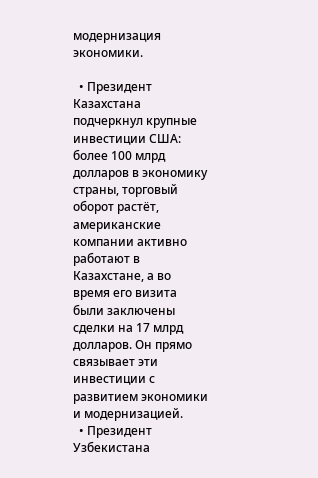модернизация экономики.

  • Президент Казахстана подчеркнул крупные инвестиции США: более 100 млрд долларов в экономику страны, торговый оборот растёт, американские компании активно работают в Казахстане, а во время его визита были заключены сделки на 17 млрд долларов. Он прямо связывает эти инвестиции с развитием экономики и модернизацией.
  • Президент Узбекистана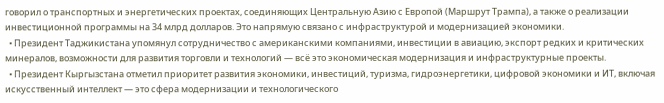говорил о транспортных и энергетических проектах, соединяющих Центральную Азию с Европой (Маршрут Трампа), а также о реализации инвестиционной программы на 34 млрд долларов. Это напрямую связано с инфраструктурой и модернизацией экономики.
  • Президент Таджикистана упомянул сотрудничество с американскими компаниями, инвестиции в авиацию, экспорт редких и критических минералов, возможности для развития торговли и технологий — всё это экономическая модернизация и инфраструктурные проекты.
  • Президент Кыргызстана отметил приоритет развития экономики, инвестиций, туризма, гидроэнергетики, цифровой экономики и ИТ, включая искусственный интеллект — это сфера модернизации и технологического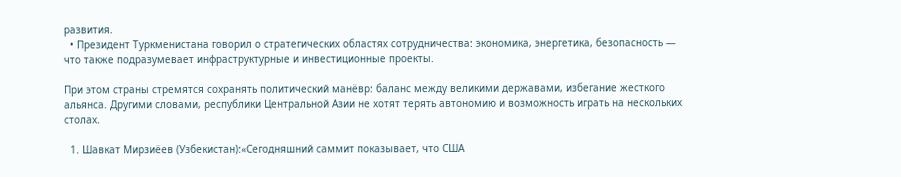развития.
  • Президент Туркменистана говорил о стратегических областях сотрудничества: экономика, энергетика, безопасность — что также подразумевает инфраструктурные и инвестиционные проекты.

При этом страны стремятся сохранять политический манёвр: баланс между великими державами, избегание жесткого альянса. Другими словами, республики Центральной Азии не хотят терять автономию и возможность играть на нескольких столах.

  1. Шавкат Мирзиёев (Узбекистан):«Сегодняшний саммит показывает, что США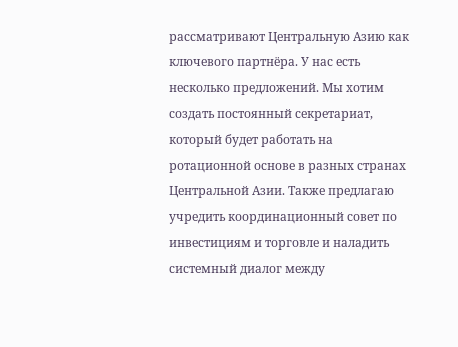рассматривают Центральную Азию как ключевого партнёра. У нас есть несколько предложений. Мы хотим создать постоянный секретариат, который будет работать на ротационной основе в разных странах Центральной Азии. Также предлагаю учредить координационный совет по инвестициям и торговле и наладить системный диалог между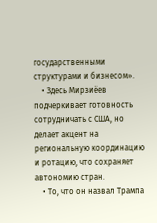государственными структурами и бизнесом».
    • Здесь Мирзиёев подчеркивает готовность сотрудничать с США, но делает акцент на региональную координацию и ротацию, что сохраняет автономию стран.
    • То, что он назвал Трампа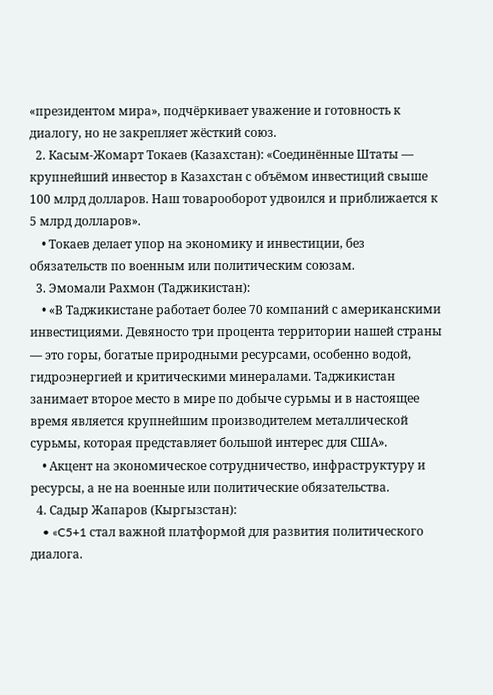«президентом мира», подчёркивает уважение и готовность к диалогу, но не закрепляет жёсткий союз.
  2. Касым-Жомарт Токаев (Казахстан): «Соединённые Штаты — крупнейший инвестор в Казахстан с объёмом инвестиций свыше 100 млрд долларов. Наш товарооборот удвоился и приближается к 5 млрд долларов».
    • Токаев делает упор на экономику и инвестиции, без обязательств по военным или политическим союзам.
  3. Эмомали Рахмон (Таджикистан):
    • «В Таджикистане работает более 70 компаний с американскими инвестициями. Девяносто три процента территории нашей страны — это горы, богатые природными ресурсами, особенно водой, гидроэнергией и критическими минералами. Таджикистан занимает второе место в мире по добыче сурьмы и в настоящее время является крупнейшим производителем металлической сурьмы, которая представляет большой интерес для США».
    • Акцент на экономическое сотрудничество, инфраструктуру и ресурсы, а не на военные или политические обязательства.
  4. Садыр Жапаров (Кыргызстан):
    • «C5+1 стал важной платформой для развития политического диалога.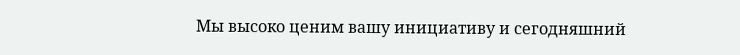Мы высоко ценим вашу инициативу и сегодняшний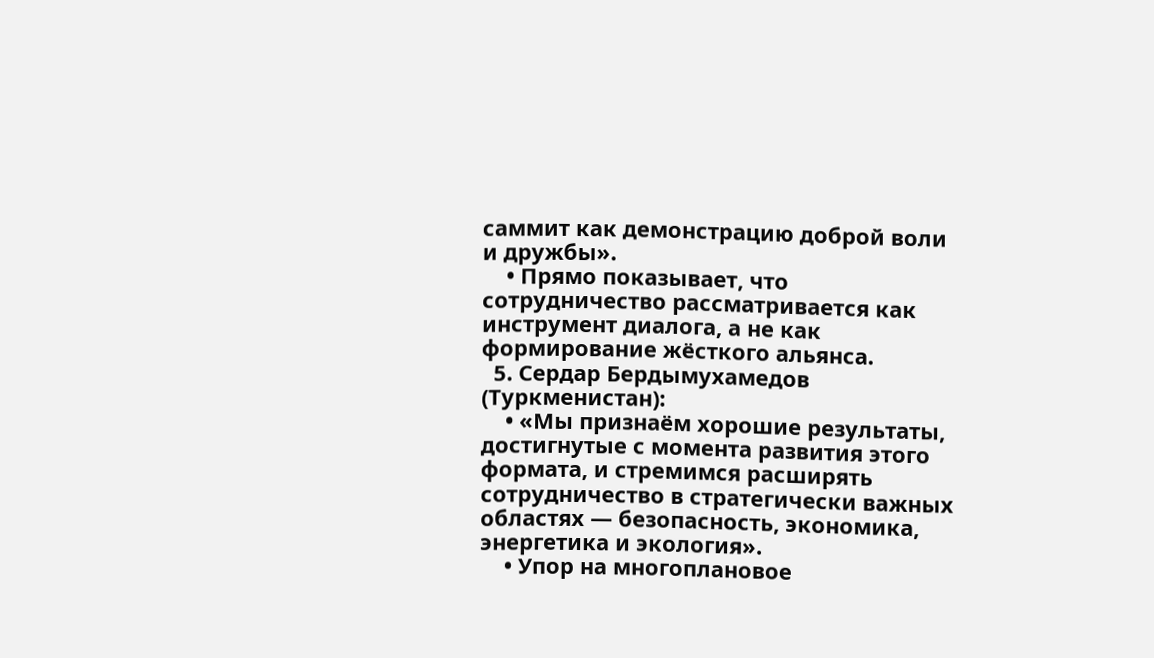саммит как демонстрацию доброй воли и дружбы».
    • Прямо показывает, что сотрудничество рассматривается как инструмент диалога, а не как формирование жёсткого альянса.
  5. Сердар Бердымухамедов (Туркменистан):
    • «Мы признаём хорошие результаты, достигнутые с момента развития этого формата, и стремимся расширять сотрудничество в стратегически важных областях — безопасность, экономика, энергетика и экология».
    • Упор на многоплановое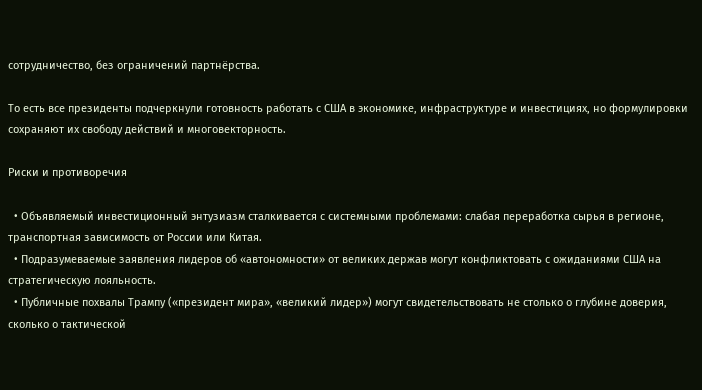сотрудничество, без ограничений партнёрства.

То есть все президенты подчеркнули готовность работать с США в экономике, инфраструктуре и инвестициях, но формулировки сохраняют их свободу действий и многовекторность.

Риски и противоречия

  • Объявляемый инвестиционный энтузиазм сталкивается с системными проблемами: слабая переработка сырья в регионе, транспортная зависимость от России или Китая.
  • Подразумеваемые заявления лидеров об «автономности» от великих держав могут конфликтовать с ожиданиями США на стратегическую лояльность.
  • Публичные похвалы Трампу («президент мира», «великий лидер») могут свидетельствовать не столько о глубине доверия, сколько о тактической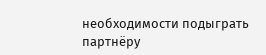необходимости подыграть партнёру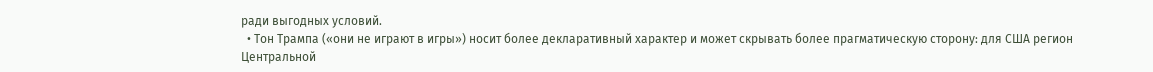ради выгодных условий.
  • Тон Трампа («они не играют в игры») носит более декларативный характер и может скрывать более прагматическую сторону: для США регион Центральной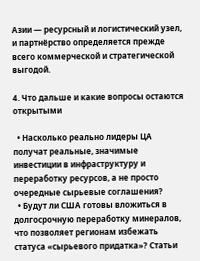Азии — ресурсный и логистический узел, и партнёрство определяется прежде всего коммерческой и стратегической выгодой.

4. Что дальше и какие вопросы остаются открытыми

  • Насколько реально лидеры ЦА получат реальные, значимые инвестиции в инфраструктуру и переработку ресурсов, а не просто очередные сырьевые соглашения?
  • Будут ли США готовы вложиться в долгосрочную переработку минералов, что позволяет регионам избежать статуса «сырьевого придатка»? Статьи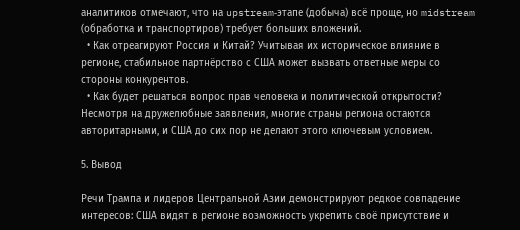аналитиков отмечают, что на upstream‑этапе (добыча) всё проще, но midstream (обработка и транспортиров) требует больших вложений.
  • Как отреагируют Россия и Китай? Учитывая их историческое влияние в регионе, стабильное партнёрство с США может вызвать ответные меры со стороны конкурентов.
  • Как будет решаться вопрос прав человека и политической открытости? Несмотря на дружелюбные заявления, многие страны региона остаются авторитарными, и США до сих пор не делают этого ключевым условием.

5. Вывод

Речи Трампа и лидеров Центральной Азии демонстрируют редкое совпадение интересов: США видят в регионе возможность укрепить своё присутствие и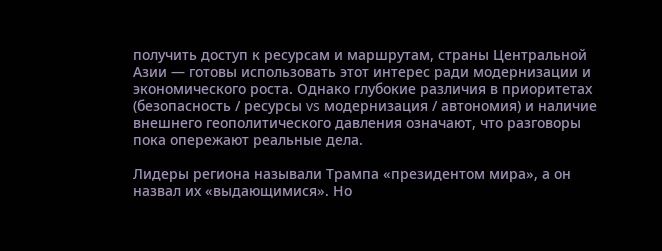получить доступ к ресурсам и маршрутам, страны Центральной Азии — готовы использовать этот интерес ради модернизации и экономического роста. Однако глубокие различия в приоритетах (безопасность / ресурсы vs модернизация / автономия) и наличие внешнего геополитического давления означают, что разговоры пока опережают реальные дела.

Лидеры региона называли Трампа «президентом мира», а он назвал их «выдающимися». Но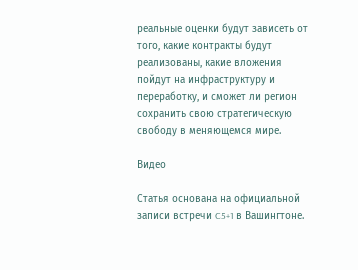реальные оценки будут зависеть от того, какие контракты будут реализованы, какие вложения пойдут на инфраструктуру и переработку, и сможет ли регион сохранить свою стратегическую свободу в меняющемся мире.

Видео

Статья основана на официальной записи встречи C5+1 в Вашингтоне.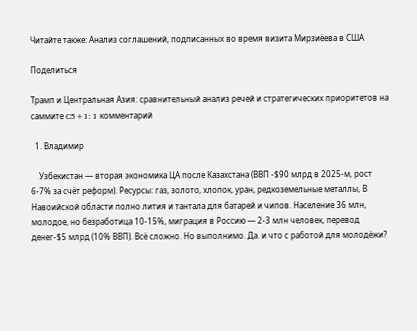Читайте также: Анализ соглашений, подписанных во время визита Мирзиёева в США

Поделиться

Трамп и Центральная Азия: сравнительный анализ речей и стратегических приоритетов на саммите C5+1: 1 комментарий

  1. Владимир

    Узбекистан — вторая экономика ЦА после Казахстана (ВВП -$90 млрд в 2025-м, рост 6-7% за счёт реформ). Ресурсы: газ, золото, хлопок, уран, редкоземельные металлы, В Навоийской области полно лития и тантала для батарей и чипов. Население 36 млн, молодое, но безработица 10-15%, миграция в Россию — 2-3 млн человек, перевод денег-$5 млрд (10% ВВП). Всё сложно. Но выполнимо. Да. и что с работой для молодёжи?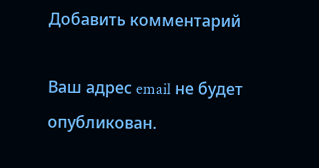Добавить комментарий

Ваш адрес email не будет опубликован.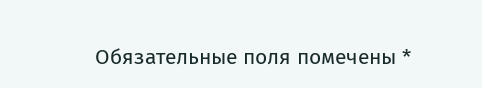Обязательные поля помечены *